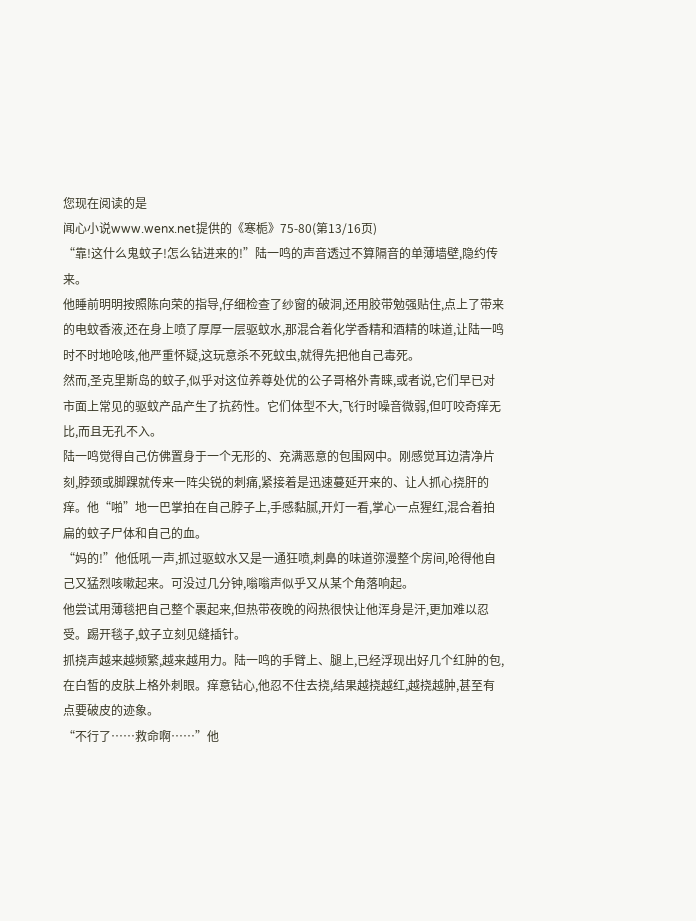您现在阅读的是
闻心小说www.wenx.net提供的《寒栀》75-80(第13/16页)
“靠!这什么鬼蚊子!怎么钻进来的!”陆一鸣的声音透过不算隔音的单薄墙壁,隐约传来。
他睡前明明按照陈向荣的指导,仔细检查了纱窗的破洞,还用胶带勉强贴住,点上了带来的电蚊香液,还在身上喷了厚厚一层驱蚊水,那混合着化学香精和酒精的味道,让陆一鸣时不时地呛咳,他严重怀疑,这玩意杀不死蚊虫,就得先把他自己毒死。
然而,圣克里斯岛的蚊子,似乎对这位养尊处优的公子哥格外青睐,或者说,它们早已对市面上常见的驱蚊产品产生了抗药性。它们体型不大,飞行时噪音微弱,但叮咬奇痒无比,而且无孔不入。
陆一鸣觉得自己仿佛置身于一个无形的、充满恶意的包围网中。刚感觉耳边清净片刻,脖颈或脚踝就传来一阵尖锐的刺痛,紧接着是迅速蔓延开来的、让人抓心挠肝的痒。他“啪”地一巴掌拍在自己脖子上,手感黏腻,开灯一看,掌心一点猩红,混合着拍扁的蚊子尸体和自己的血。
“妈的!”他低吼一声,抓过驱蚊水又是一通狂喷,刺鼻的味道弥漫整个房间,呛得他自己又猛烈咳嗽起来。可没过几分钟,嗡嗡声似乎又从某个角落响起。
他尝试用薄毯把自己整个裹起来,但热带夜晚的闷热很快让他浑身是汗,更加难以忍受。踢开毯子,蚊子立刻见缝插针。
抓挠声越来越频繁,越来越用力。陆一鸣的手臂上、腿上,已经浮现出好几个红肿的包,在白皙的皮肤上格外刺眼。痒意钻心,他忍不住去挠,结果越挠越红,越挠越肿,甚至有点要破皮的迹象。
“不行了……救命啊……”他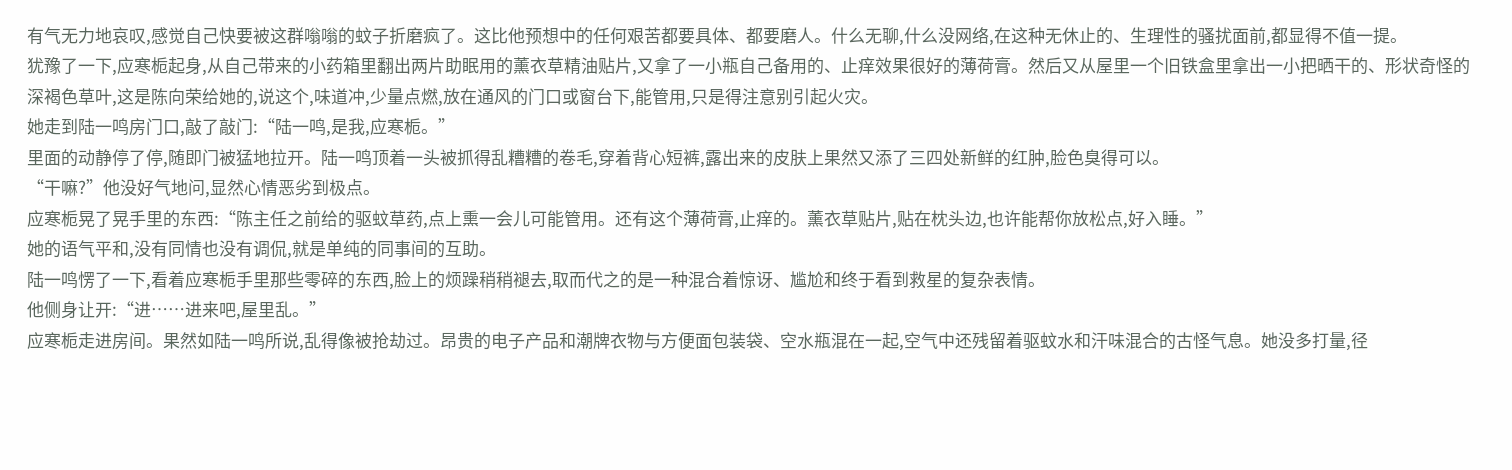有气无力地哀叹,感觉自己快要被这群嗡嗡的蚊子折磨疯了。这比他预想中的任何艰苦都要具体、都要磨人。什么无聊,什么没网络,在这种无休止的、生理性的骚扰面前,都显得不值一提。
犹豫了一下,应寒栀起身,从自己带来的小药箱里翻出两片助眠用的薰衣草精油贴片,又拿了一小瓶自己备用的、止痒效果很好的薄荷膏。然后又从屋里一个旧铁盒里拿出一小把晒干的、形状奇怪的深褐色草叶,这是陈向荣给她的,说这个,味道冲,少量点燃,放在通风的门口或窗台下,能管用,只是得注意别引起火灾。
她走到陆一鸣房门口,敲了敲门:“陆一鸣,是我,应寒栀。”
里面的动静停了停,随即门被猛地拉开。陆一鸣顶着一头被抓得乱糟糟的卷毛,穿着背心短裤,露出来的皮肤上果然又添了三四处新鲜的红肿,脸色臭得可以。
“干嘛?”他没好气地问,显然心情恶劣到极点。
应寒栀晃了晃手里的东西:“陈主任之前给的驱蚊草药,点上熏一会儿可能管用。还有这个薄荷膏,止痒的。薰衣草贴片,贴在枕头边,也许能帮你放松点,好入睡。”
她的语气平和,没有同情也没有调侃,就是单纯的同事间的互助。
陆一鸣愣了一下,看着应寒栀手里那些零碎的东西,脸上的烦躁稍稍褪去,取而代之的是一种混合着惊讶、尴尬和终于看到救星的复杂表情。
他侧身让开:“进……进来吧,屋里乱。”
应寒栀走进房间。果然如陆一鸣所说,乱得像被抢劫过。昂贵的电子产品和潮牌衣物与方便面包装袋、空水瓶混在一起,空气中还残留着驱蚊水和汗味混合的古怪气息。她没多打量,径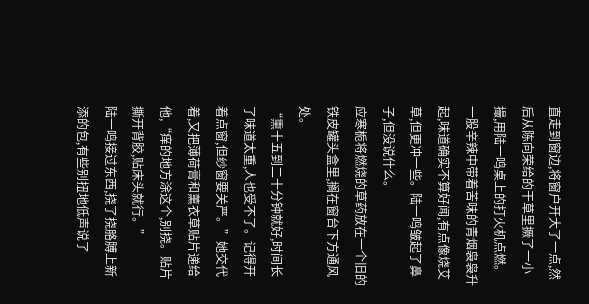直走到窗边,将窗户开大了一点,然后从陈向荣给的干草里撅了一小撮,用陆一鸣桌上的打火机点燃。
一股辛辣中带着苦味的青烟袅袅升起,味道确实不算好闻,有点像烧艾草,但更冲一些。陆一鸣皱起了鼻子,但没说什么。
应寒栀将燃烧的草药放在一个旧的铁皮罐头盒里,搁在窗台下方通风处。
“熏十五到二十分钟就好,时间长了味道太重,人也受不了。记得开着点窗,但纱窗要关严。”她交代着,又把薄荷膏和薰衣草贴片递给他,“痒的地方涂这个,别挠。贴片撕开背胶,贴床头就行。”
陆一鸣接过东西,挠了挠胳膊上新添的包,有些别扭地低声说了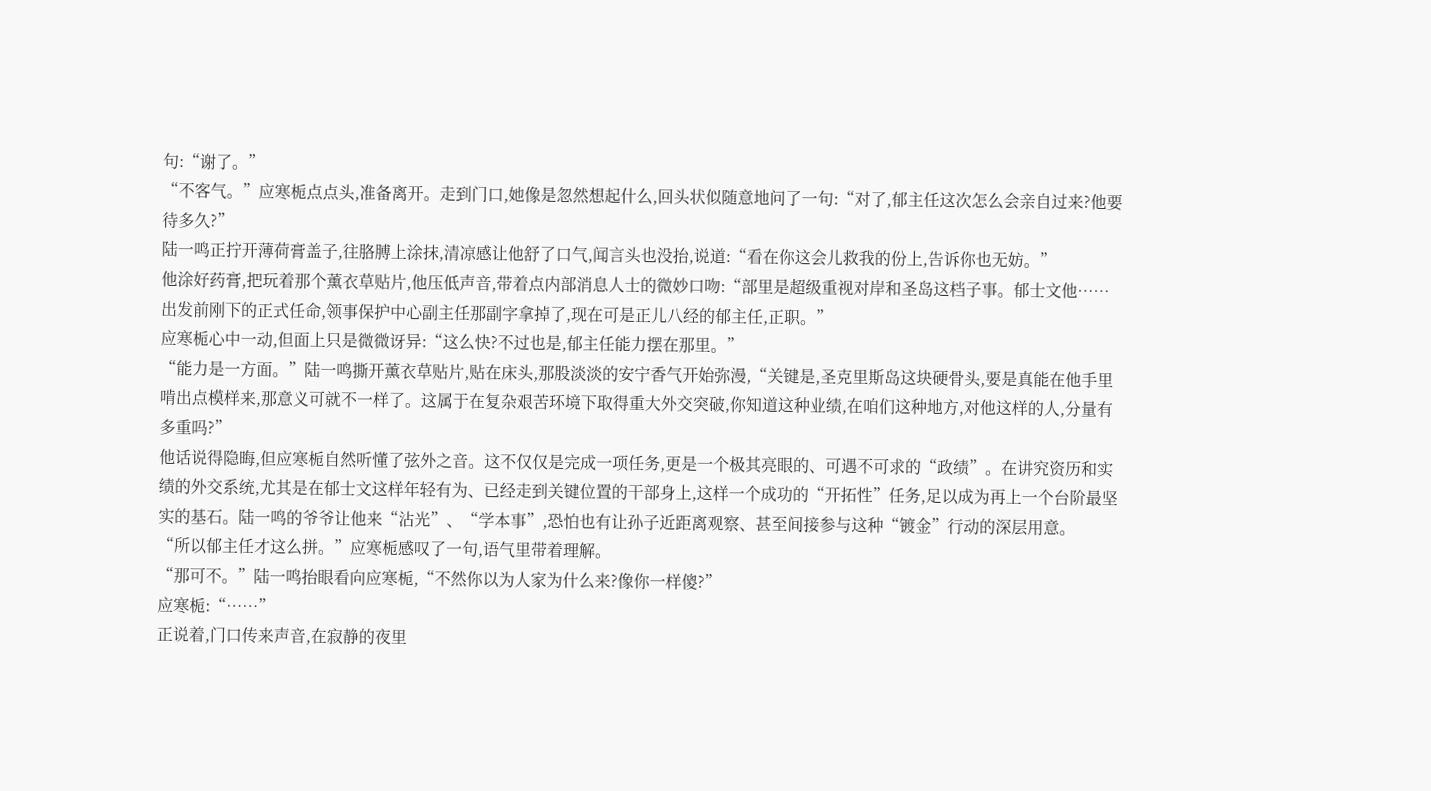句:“谢了。”
“不客气。”应寒栀点点头,准备离开。走到门口,她像是忽然想起什么,回头状似随意地问了一句:“对了,郁主任这次怎么会亲自过来?他要待多久?”
陆一鸣正拧开薄荷膏盖子,往胳膊上涂抹,清凉感让他舒了口气,闻言头也没抬,说道:“看在你这会儿救我的份上,告诉你也无妨。”
他涂好药膏,把玩着那个薰衣草贴片,他压低声音,带着点内部消息人士的微妙口吻:“部里是超级重视对岸和圣岛这档子事。郁士文他……出发前刚下的正式任命,领事保护中心副主任那副字拿掉了,现在可是正儿八经的郁主任,正职。”
应寒栀心中一动,但面上只是微微讶异:“这么快?不过也是,郁主任能力摆在那里。”
“能力是一方面。”陆一鸣撕开薰衣草贴片,贴在床头,那股淡淡的安宁香气开始弥漫,“关键是,圣克里斯岛这块硬骨头,要是真能在他手里啃出点模样来,那意义可就不一样了。这属于在复杂艰苦环境下取得重大外交突破,你知道这种业绩,在咱们这种地方,对他这样的人,分量有多重吗?”
他话说得隐晦,但应寒栀自然听懂了弦外之音。这不仅仅是完成一项任务,更是一个极其亮眼的、可遇不可求的“政绩”。在讲究资历和实绩的外交系统,尤其是在郁士文这样年轻有为、已经走到关键位置的干部身上,这样一个成功的“开拓性”任务,足以成为再上一个台阶最坚实的基石。陆一鸣的爷爷让他来“沾光”、“学本事”,恐怕也有让孙子近距离观察、甚至间接参与这种“镀金”行动的深层用意。
“所以郁主任才这么拼。”应寒栀感叹了一句,语气里带着理解。
“那可不。”陆一鸣抬眼看向应寒栀,“不然你以为人家为什么来?像你一样傻?”
应寒栀:“……”
正说着,门口传来声音,在寂静的夜里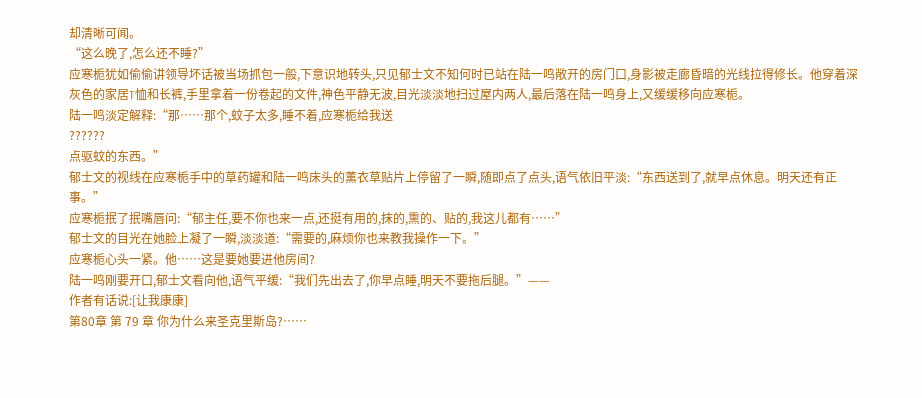却清晰可闻。
“这么晚了,怎么还不睡?”
应寒栀犹如偷偷讲领导坏话被当场抓包一般,下意识地转头,只见郁士文不知何时已站在陆一鸣敞开的房门口,身影被走廊昏暗的光线拉得修长。他穿着深灰色的家居T恤和长裤,手里拿着一份卷起的文件,神色平静无波,目光淡淡地扫过屋内两人,最后落在陆一鸣身上,又缓缓移向应寒栀。
陆一鸣淡定解释:“那……那个,蚊子太多,睡不着,应寒栀给我送
??????
点驱蚊的东西。”
郁士文的视线在应寒栀手中的草药罐和陆一鸣床头的薰衣草贴片上停留了一瞬,随即点了点头,语气依旧平淡:“东西送到了,就早点休息。明天还有正事。”
应寒栀抿了抿嘴唇问:“郁主任,要不你也来一点,还挺有用的,抹的,熏的、贴的,我这儿都有……”
郁士文的目光在她脸上凝了一瞬,淡淡道:“需要的,麻烦你也来教我操作一下。”
应寒栀心头一紧。他……这是要她要进他房间?
陆一鸣刚要开口,郁士文看向他,语气平缓:“我们先出去了,你早点睡,明天不要拖后腿。”——
作者有话说:[让我康康]
第80章 第 79 章 你为什么来圣克里斯岛?……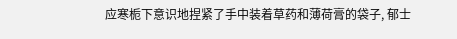应寒栀下意识地捏紧了手中装着草药和薄荷膏的袋子, 郁士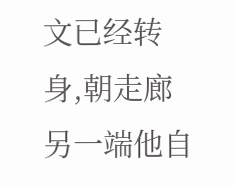文已经转身,朝走廊另一端他自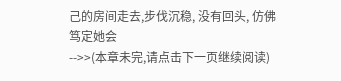己的房间走去,步伐沉稳, 没有回头, 仿佛笃定她会
-->>(本章未完,请点击下一页继续阅读)